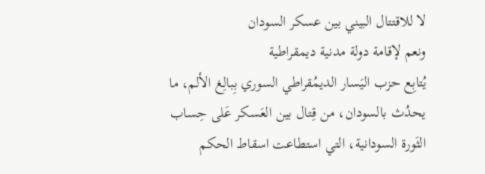لا للاقتتال البيني بين عسكر السودان
ونعم لإقامة دولة مدنية ديمقراطية
يُتابِع حزب اليَسار الديمُقراطي السوري بِبالِغ الألم، ما يحدُث بالسودان، من قِتال بين العَسكر عَلى حِساب الثَورة السودانية، التي استطاعت اسقاط الحكم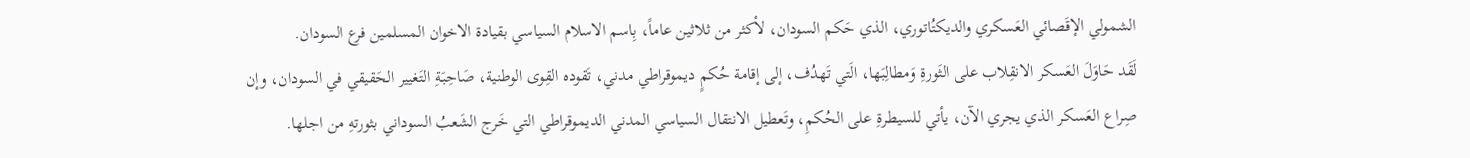الشمولي الإقَصائي العَسكري والديكتُاتوري، الذي حَكم السودان، لأكثر من ثلاثين عاماً، بِاسم الاسلام السياسي بقيادة الاخوان المسلمين فرع السودان.
لَقَد حَاوَلَ العَسكر الانقِلاب على الثَورةِ وَمطالِبَها، الَتي تَهدُف، إلى إقامة حُكمٍ ديموقراطي مدني، تَقوده القِوى الوطنية، صَاحِبَةِ التَغيير الحَقيقي في السودان، وإن صِراع العَسكر الذي يجري الآن، يأتي للسيطرةِ على الحُكمِ، وتَعطيل الانتقال السياسي المدني الديموقراطي التي خَرج الشَعبُ السوداني بثورتهِ من اجلها.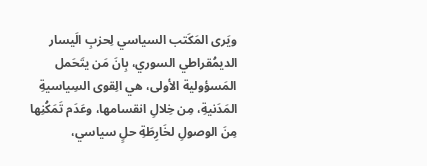ويَرى المَكَتب السياسي لِحزبِ الَيسار الديمُقراطي السوري، بِانَ مَن يتَحَمل المَسؤولية الأولى، هي الِقوى السِياسيةِ المَدَنيةِ، مِن خِلالِ انقسامها، وعَدَم تَمَكُنِها مِنَ الوصولِ لخَارِطَةِ حلٍ سياسي،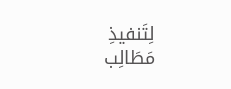لِتَنفيذِ مَطَالِب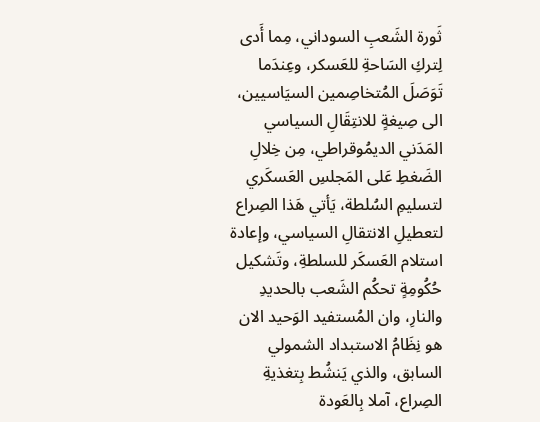ثَورة الشَعبِ السوداني، مِما أَدى لِتركِ السَاحةِ للعَسكر، وعِندَما تَوَصَلَ المُتخاصِمين السيَاسيين، الى صِيغةٍ للانتِقَالِ السياسي المَدَني الديمُوقراطي، مِن خِلالِ الضَغطِ عَلى المَجلسِ العَسكَري لتسليمِ السُلطة، يَأتي هَذا الصِراع لتعطيلِ الانتقالِ السياسي، وإعادة استلام العَسكَر للسلطةِ، وتَشكيل حُكُومِةٍ تحكُم الشَعب بالحديدِ والنارِ، وان المُستفيد الوَحيد الان هو نِظَامُ الاستبداد الشمولي السابق، والذي يَنشُط بِتغذيةِ الصِراع، آملا بِالعَودة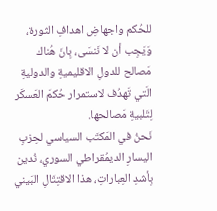للحُكم واجهاضِ اهدافِ الثورة، وَيَجِب أن لا نَنسَى، بِانَ هُناك مَصالح للدولِ الاقليميةِ والدوليةِ الَتي تَهدُف لاستمرار حُكمَ العَسكَر لِتَلبيةِ مَصالحها.
نَحنُ في المَكتَب السياسي لحِزبِ اليسارِ الديمُقراطي السوري، نُدين بِأشدِ العِباراتِ، هذا الاقتِتَالِ البَيني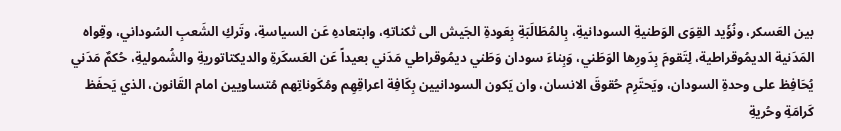بين العَسكر، ونُؤَيد القِوَى الوَطنيةِ السودانيةِ، بِالمُطَالَبَةِ بِعَودةِ الجَيش الى ثكناتهِ، وابتعادهِ عَن السياسةِ، وتَركِ الشَعبِ السُوداني، وقِواه المَدَنية الديمُوقراطية، لِتَقومَ بِدَورِها الوَطَني، وَبِناءَ سودان وَطَني ديمُوقراطي مَدَني بعيداً عَن العَسكَرةِ والديكتاتوريةِ والشُموليةِ، حُكمٌ مَدَني يُحَافِظ على وحدةِ السودان، ويَحتَرِم حُقوقَ الانسان، وان يَكون السودانيين بِكَافِة اعراقِهِم ومُكَوناتِهم مُتساويين امام القَانون، الذي يَحفَظ كَرامَةِ وحُريةِ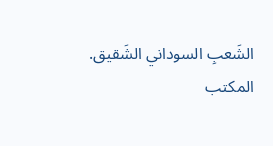الشَعبِ السوداني الشَقيق.
المكتب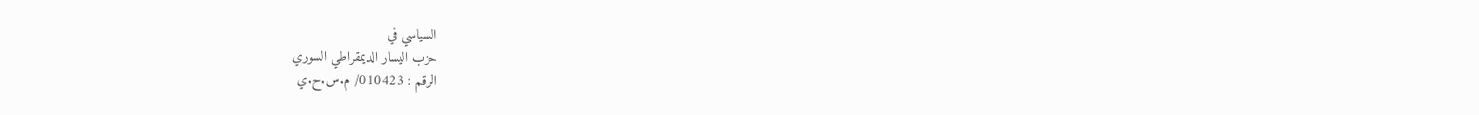السياسي في
حزب اليسار الديمقراطي السوري
الرقم : 010423/ م.س.ح.ي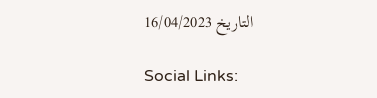التاريخ 16/04/2023

Social Links: